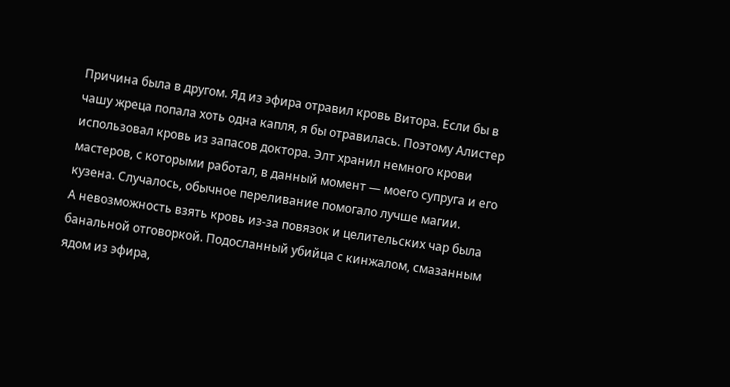Причина была в другом. Яд из эфира отравил кровь Витора. Если бы в чашу жреца попала хоть одна капля, я бы отравилась. Поэтому Алистер использовал кровь из запасов доктора. Элт хранил немного крови мастеров, с которыми работал, в данный момент — моего супруга и его кузена. Случалось, обычное переливание помогало лучше магии.
А невозможность взять кровь из-за повязок и целительских чар была банальной отговоркой. Подосланный убийца с кинжалом, смазанным ядом из эфира,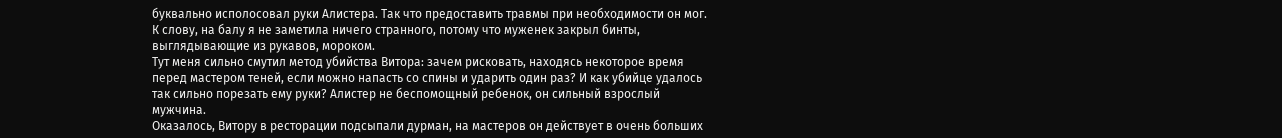буквально исполосовал руки Алистера. Так что предоставить травмы при необходимости он мог. К слову, на балу я не заметила ничего странного, потому что муженек закрыл бинты, выглядывающие из рукавов, мороком.
Тут меня сильно смутил метод убийства Витора: зачем рисковать, находясь некоторое время перед мастером теней, если можно напасть со спины и ударить один раз? И как убийце удалось так сильно порезать ему руки? Алистер не беспомощный ребенок, он сильный взрослый мужчина.
Оказалось, Витору в ресторации подсыпали дурман, на мастеров он действует в очень больших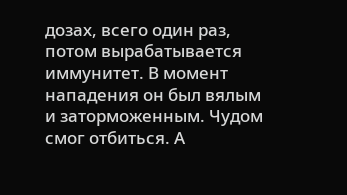дозах, всего один раз, потом вырабатывается иммунитет. В момент нападения он был вялым и заторможенным. Чудом смог отбиться. А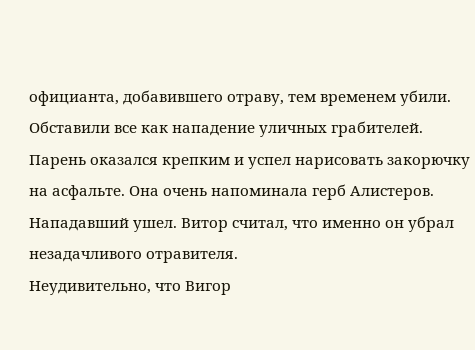официанта, добавившего отраву, тем временем убили. Обставили все как нападение уличных грабителей. Парень оказался крепким и успел нарисовать закорючку на асфальте. Она очень напоминала герб Алистеров. Нападавший ушел. Витор считал, что именно он убрал незадачливого отравителя.
Неудивительно, что Вигор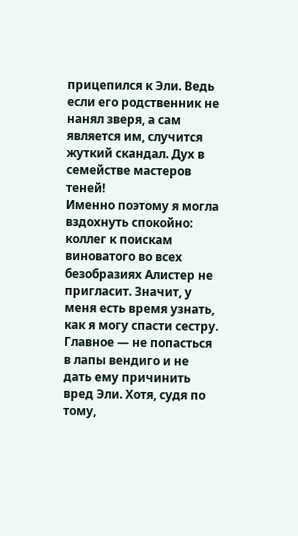прицепился к Эли. Ведь если его родственник не нанял зверя, а сам является им, случится жуткий скандал. Дух в семействе мастеров теней!
Именно поэтому я могла вздохнуть спокойно: коллег к поискам виноватого во всех безобразиях Алистер не пригласит. Значит, у меня есть время узнать, как я могу спасти сестру. Главное — не попасться в лапы вендиго и не дать ему причинить вред Эли. Хотя, судя по тому,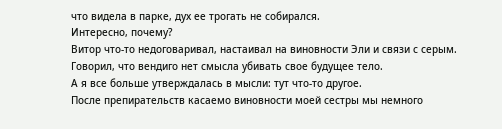что видела в парке, дух ее трогать не собирался.
Интересно, почему?
Витор что-то недоговаривал, настаивал на виновности Эли и связи с серым. Говорил, что вендиго нет смысла убивать свое будущее тело.
А я все больше утверждалась в мысли: тут что-то другое.
После препирательств касаемо виновности моей сестры мы немного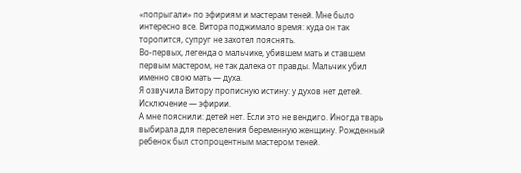«попрыгали» по эфириям и мастерам теней. Мне было интересно все. Витора поджимало время: куда он так торопится, супруг не захотел пояснять.
Во-первых, легенда о мальчике, убившем мать и ставшем первым мастером, не так далека от правды. Мальчик убил именно свою мать — духа.
Я озвучила Витору прописную истину: у духов нет детей. Исключение — эфирии.
А мне пояснили: детей нет. Если это не вендиго. Иногда тварь выбирала для переселения беременную женщину. Рожденный ребенок был стопроцентным мастером теней.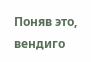Поняв это, вендиго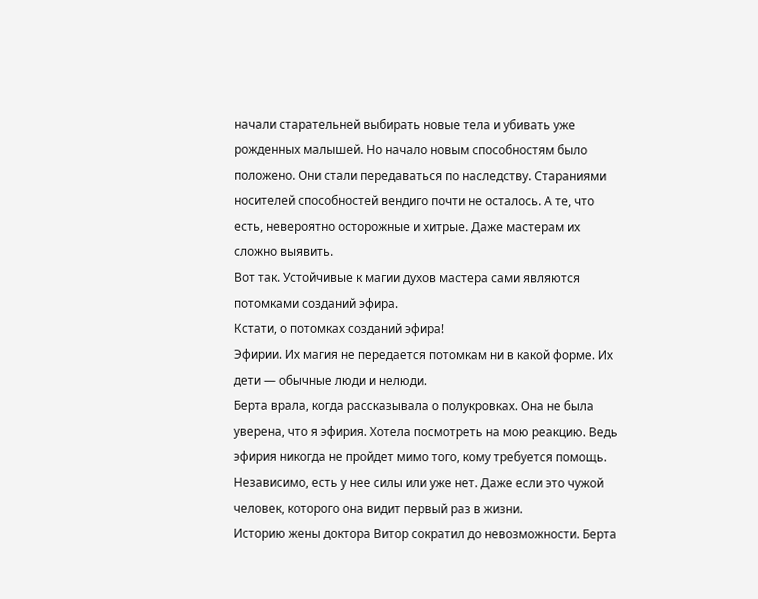начали старательней выбирать новые тела и убивать уже рожденных малышей. Но начало новым способностям было положено. Они стали передаваться по наследству. Стараниями носителей способностей вендиго почти не осталось. А те, что есть, невероятно осторожные и хитрые. Даже мастерам их сложно выявить.
Вот так. Устойчивые к магии духов мастера сами являются потомками созданий эфира.
Кстати, о потомках созданий эфира!
Эфирии. Их магия не передается потомкам ни в какой форме. Их дети — обычные люди и нелюди.
Берта врала, когда рассказывала о полукровках. Она не была уверена, что я эфирия. Хотела посмотреть на мою реакцию. Ведь эфирия никогда не пройдет мимо того, кому требуется помощь. Независимо, есть у нее силы или уже нет. Даже если это чужой человек, которого она видит первый раз в жизни.
Историю жены доктора Витор сократил до невозможности. Берта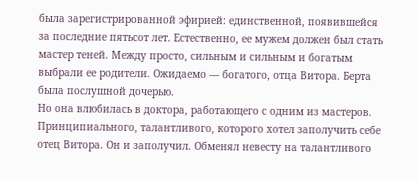была зарегистрированной эфирией: единственной, появившейся за последние пятьсот лет. Естественно, ее мужем должен был стать мастер теней. Между просто, сильным и сильным и богатым выбрали ее родители. Ожидаемо — богатого, отца Витора. Берта была послушной дочерью.
Но она влюбилась в доктора, работающего с одним из мастеров. Принципиального, талантливого, которого хотел заполучить себе отец Витора. Он и заполучил. Обменял невесту на талантливого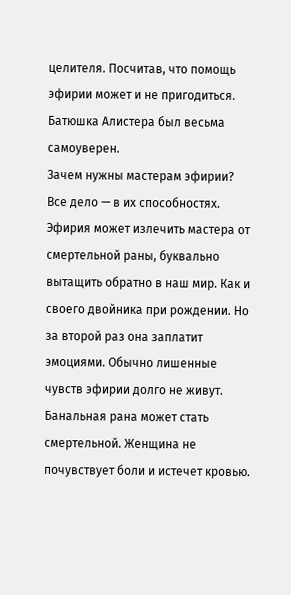целителя. Посчитав, что помощь эфирии может и не пригодиться. Батюшка Алистера был весьма самоуверен.
Зачем нужны мастерам эфирии?
Все дело — в их способностях.
Эфирия может излечить мастера от смертельной раны, буквально вытащить обратно в наш мир. Как и своего двойника при рождении. Но за второй раз она заплатит эмоциями. Обычно лишенные чувств эфирии долго не живут. Банальная рана может стать смертельной. Женщина не почувствует боли и истечет кровью.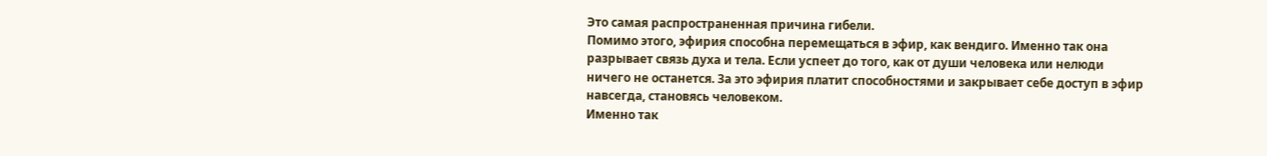Это самая распространенная причина гибели.
Помимо этого, эфирия способна перемещаться в эфир, как вендиго. Именно так она разрывает связь духа и тела. Если успеет до того, как от души человека или нелюди ничего не останется. За это эфирия платит способностями и закрывает себе доступ в эфир навсегда, становясь человеком.
Именно так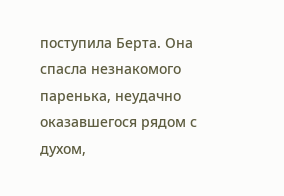поступила Берта. Она спасла незнакомого паренька, неудачно оказавшегося рядом с духом,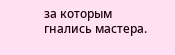за которым гнались мастера.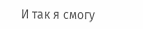И так я смогу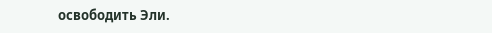освободить Эли.